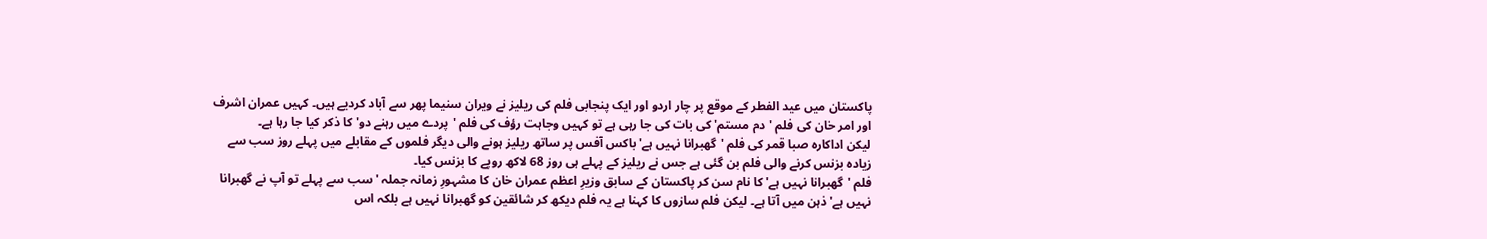پاکستان میں عید الفطر کے موقع پر چار اردو اور ایک پنجابی فلم کی ریلیز نے ویران سنیما پھر سے آباد کردیے ہیں۔ کہیں عمران اشرف اور امر خان کی فلم 'دم مستم' کی بات کی جا رہی ہے تو کہیں وجاہت رؤف کی فلم 'پردے میں رہنے دو' کا ذکر کیا جا رہا ہے۔
لیکن اداکارہ صبا قمر کی فلم 'گھبرانا نہیں ہے' باکس آفس پر ساتھ ریلیز ہونے والی دیگر فلموں کے مقابلے میں پہلے روز سب سے زیادہ بزنس کرنے والی فلم بن گئی ہے جس نے ریلیز کے پہلے ہی روز 68 لاکھ روپے کا بزنس کیا۔
فلم 'گھبرانا نہیں ہے' کا نام سن کر پاکستان کے سابق وزیرِ اعظم عمران خان کا مشہورِ زمانہ جملہ 'سب سے پہلے تو آپ نے گھبرانا نہیں ہے' ذہن میں آتا ہے۔ لیکن فلم سازوں کا کہنا ہے یہ فلم دیکھ کر شائقین کو گھبرانا نہیں ہے بلکہ اس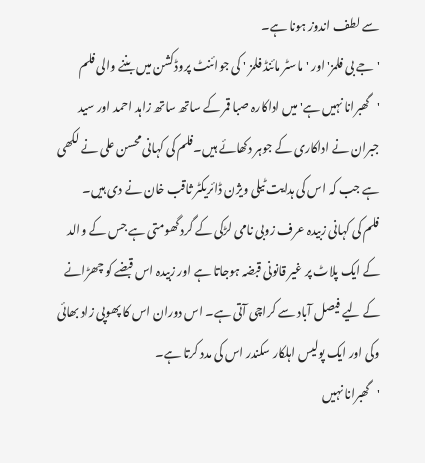سے لطف اندوز ہونا ہے۔
'جے بی فلمز' اور 'ماسٹر مائنڈ فلمز ' کی جوائنٹ پروڈکشن میں بننے والی فلم 'گھبرانا نہیں ہے' میں اداکارہ صبا قمر کے ساتھ ساتھ زاہد احمد اور سید جبران نے اداکاری کے جوہر دکھائے ہیں۔فلم کی کہانی محسن علی نے لکھی ہے جب کہ اس کی ہدایت ٹیلی ویژن ڈائریکٹر ثاقب خان نے دی ہیں۔
فلم کی کہانی زبیدہ عرف زوبی نامی لڑکی کے گرد گھومتی ہے جس کے والد کے ایک پلاٹ پر غیر قانونی قبضہ ہوجاتا ہے اور زبیدہ اس قبضے کو چھڑانے کے لیے فیصل آباد سے کراچی آتی ہے۔ اس دوران اس کا پھوپی زاد بھائی وکی اور ایک پولیس اہلکار سکندر اس کی مدد کرتا ہے۔
'گھبرانا نہیں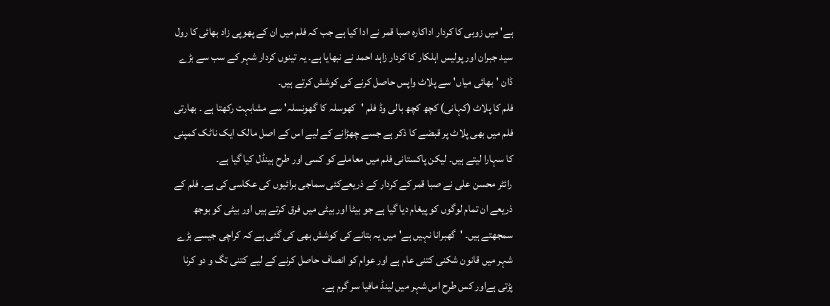ہے' میں زوبی کا کردار اداکارہ صبا قمر نے ادا کیا ہے جب کہ فلم میں ان کے پھوپی زاد بھائی کا رول سید جبران اور پولیس اہلکار کا کردار زاہد احمد نے نبھایا ہے۔ یہ تینوں کردار شہر کے سب سے بڑے ڈان 'بھائی میاں' سے پلاٹ واپس حاصل کرنے کی کوشش کرتے ہیں۔
فلم کا پلاٹ (کہانی) کچھ کچھ بالی وڈ فلم 'کھوسلہ کا گھونسلہ' سے مشابہت رکھتا ہے ۔ بھارتی فلم میں بھی پلاٹ پر قبضے کا ذکر ہے جسے چھڑانے کے لیے اس کے اصل مالک ایک ناٹک کمپنی کا سہارا لیتے ہیں۔ لیکن پاکستانی فلم میں معاملے کو کسی اور طرح ہینڈل کیا گیا ہے۔
رائٹر محسن علی نے صبا قمر کے کردار کے ذریعےکئی سماجی برائیوں کی عکاسی کی ہے۔ فلم کے ذریعے ان تمام لوگوں کو پیغام دیا گیا ہے جو بیٹا اور بیٹی میں فرق کرتے ہیں اور بیٹی کو بوجھ سمجھتے ہیں۔ 'گھبرانا نہیں ہے' میں یہ بتانے کی کوشش بھی کی گئی ہے کہ کراچی جیسے بڑے شہر میں قانون شکنی کتنی عام ہے اور عوام کو انصاف حاصل کرنے کے لیے کتنی تگ و دو کرنا پڑتی ہےاور کس طرح اس شہر میں لینڈ مافیا سر گرم ہے۔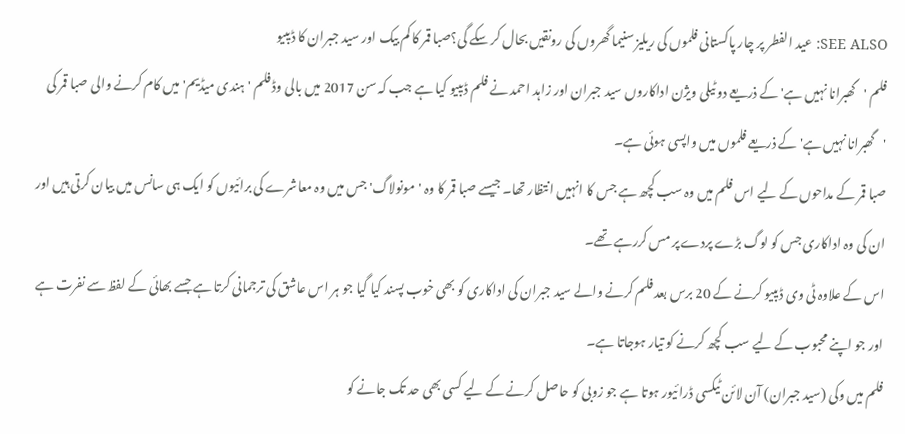SEE ALSO: عید الفطر پر چار پاکستانی فلموں کی ریلیز سنیما گھروں کی رونقیں بحال کر سکے گی؟صبا قمر کا کم بیک اور سید جبران کا ڈیبیو
فلم 'گھبرانا نہیں ہے' کے ذریعے دو ٹیلی ویژن اداکاروں سید جبران اور زاہد احمد نے فلم ڈیبیو کیا ہے جب کہ سن 2017 میں بالی وڈ فلم 'ہندی میڈیم' میں کام کرنے والی صبا قمر کی 'گھبرانا نہیں ہے' کے ذریعے فلموں میں واپسی ہوئی ہے۔
صبا قمر کے مداحوں کے لیے اس فلم میں وہ سب کچھ ہے جس کا انہیں انتظار تھا۔ جیسے صبا قمر کا وہ 'مونولاگ' جس میں وہ معاشرے کی برائیوں کو ایک ہی سانس میں بیان کرتی ہیں اور ان کی وہ اداکاری جس کو لوگ بڑے پردے پر مس کررہے تھے۔
اس کے علاوہ ٹی وی ڈیبیو کرنے کے 20 برس بعد فلم کرنے والے سید جبران کی اداکاری کو بھی خوب پسند کیا گیا جو ہر اس عاشق کی ترجمانی کرتا ہے جسے بھائی کے لفظ سے نفرت ہے اور جو اپنے محبوب کے لیے سب کچھ کرنے کو تیار ہوجاتا ہے۔
فلم میں وکی (سید جبران) آن لائن ٹیکسی ڈرائیور ہوتا ہے جو زوبی کو حاصل کرنے کے لیے کسی بھی حد تک جانے کو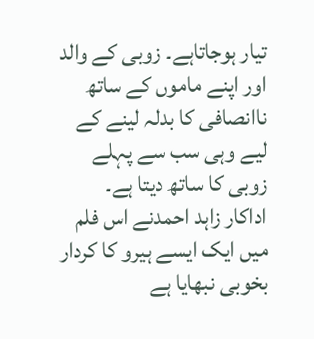تیار ہوجاتاہے۔ زوبی کے والد اور اپنے ماموں کے ساتھ ناانصافی کا بدلہ لینے کے لیے وہی سب سے پہلے زوبی کا ساتھ دیتا ہے۔
اداکار زاہد احمدنے اس فلم میں ایک ایسے ہیرو کا کردار بخوبی نبھایا ہے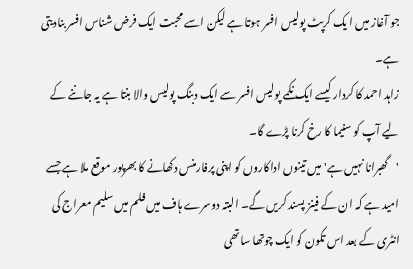جو آغاز میں ا یک کرپٹ پولیس افسر ہوتا ہے لیکن اسے محبت ایک فرض شناس افسر بنادیتی ہے۔
زاہد احمد کا کردار کیسے ایک نکمے پولیس افسر سے ایک دبنگ پولیس والا بنتا ہے یہ جاننے کے لیے آپ کو سنیما کا رخ کرنا پڑے گا۔
'گھبرانا نہیں ہے' میں تینوں اداکاروں کو اپنی پرفارمنس دکھانے کا بھرپور موقع ملا ہے جسے امید ہے کہ ان کے فینز پسند کریں گے۔ البتہ دوسرے ہاف میں فلم میں سلیم معراج کی انٹری کے بعد اس تکون کو ایک چوتھا ساتھی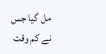مل گیا جس نے کم وقت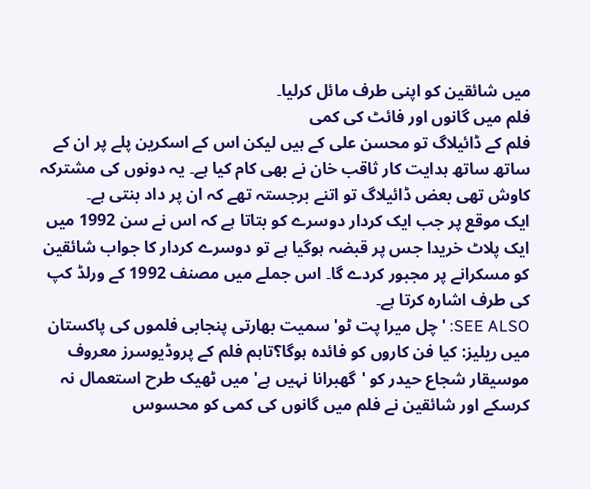میں شائقین کو اپنی طرف مائل کرلیا۔
فلم میں گانوں اور فائٹ کی کمی
فلم کے ڈائیلاگ تو محسن علی کے ہیں لیکن اس کے اسکرین پلے پر ان کے ساتھ ساتھ ہدایت کار ثاقب خان نے بھی کام کیا ہے۔ یہ دونوں کی مشترکہ کاوش تھی بعض ڈائیلاگ تو اتنے برجستہ تھے کہ ان پر داد بنتی ہے۔
ایک موقع پر جب ایک کردار دوسرے کو بتاتا ہے کہ اس نے سن 1992 میں ایک پلاٹ خریدا جس پر قبضہ ہوگیا ہے تو دوسرے کردار کا جواب شائقین کو مسکرانے پر مجبور کردے گا۔ اس جملے میں مصنف 1992 کے ورلڈ کپ کی طرف اشارہ کرتا ہے۔
SEE ALSO: 'چل میرا پت ٹو' سمیت بھارتی پنجابی فلموں کی پاکستان میں ریلیز: کیا فن کاروں کو فائدہ ہوگا؟تاہم فلم کے پروڈیوسرز معروف موسیقار شجاع حیدر کو 'گھبرانا نہیں ہے' میں ٹھیک طرح استعمال نہ کرسکے اور شائقین نے فلم میں گانوں کی کمی کو محسوس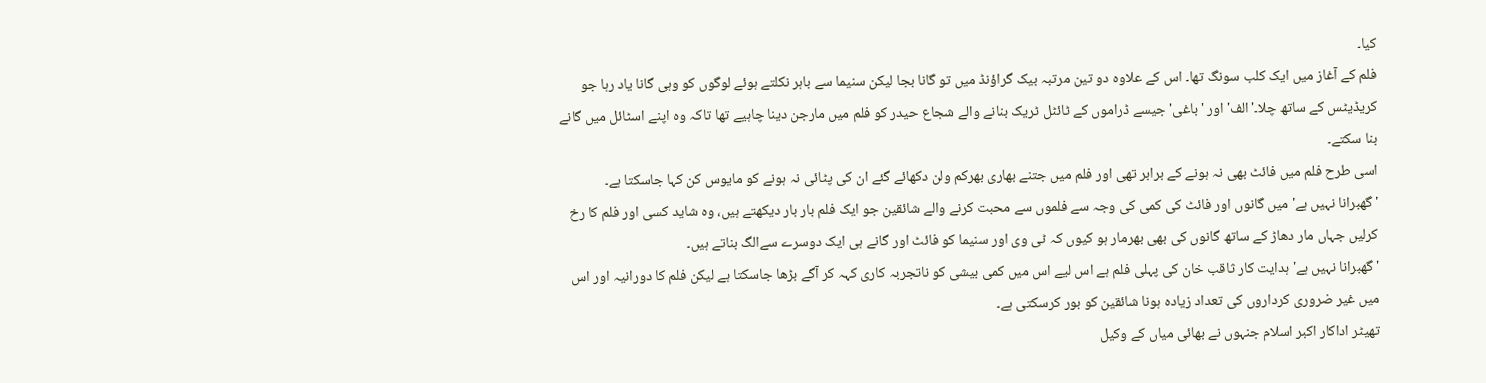کیا۔
فلم کے آغاز میں ایک کلب سونگ تھا۔ اس کے علاوہ دو تین مرتبہ بیک گراؤنڈ میں تو گانا بجا لیکن سنیما سے باہر نکلتے ہوئے لوگوں کو وہی گانا یاد رہا جو کریڈیٹس کے ساتھ چلا۔'الف' اور 'باغی' جیسے ڈراموں کے ٹائٹل ٹریک بنانے والے شجاع حیدر کو فلم میں مارجن دینا چاہیے تھا تاکہ وہ اپنے اسٹائل میں گانے بنا سکتے۔
اسی طرح فلم میں فائٹ بھی نہ ہونے کے برابر تھی اور فلم میں جتنے بھاری بھرکم ولن دکھائے گئے ان کی پٹائی نہ ہونے کو مایوس کن کہا جاسکتا ہے۔
'گھبرانا نہیں ہے' میں گانوں اور فائٹ کی کمی کی وجہ سے فلموں سے محبت کرنے والے شائقین جو ایک فلم بار بار دیکھتے ہیں، وہ شاید کسی اور فلم کا رخ کرلیں جہاں مار دھاڑ کے ساتھ گانوں کی بھی بھرمار ہو کیوں کہ ٹی وی اور سنیما کو فائٹ اور گانے ہی ایک دوسرے سےالگ بناتے ہیں۔
'گھبرانا نہیں ہے' ہدایت کار ثاقب خان کی پہلی فلم ہے اس لیے اس میں کمی بیشی کو ناتجربہ کاری کہہ کر آگے بڑھا جاسکتا ہے لیکن فلم کا دورانیہ اور اس میں غیر ضروری کرداروں کی تعداد زیادہ ہونا شائقین کو بور کرسکتی ہے۔
تھیٹر اداکار اکبر اسلام جنہوں نے بھائی میاں کے وکیل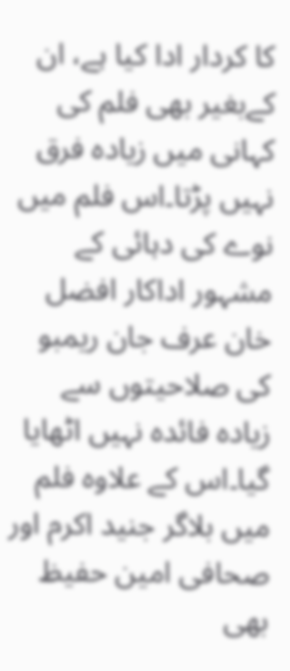کا کردار ادا کیا ہے، ان کےبغیر بھی فلم کی کہانی میں زیادہ فرق نہیں پڑتا۔اس فلم میں نوے کی دہائی کے مشہور اداکار افضل خان عرف جان ریمبو کی صلاحیتوں سے زیادہ فائدہ نہیں اٹھایا گیا۔اس کے علاوہ فلم میں بلاگر جنید اکرم اور صحافی امین حفیظ بھی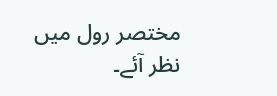مختصر رول میں نظر آئے۔